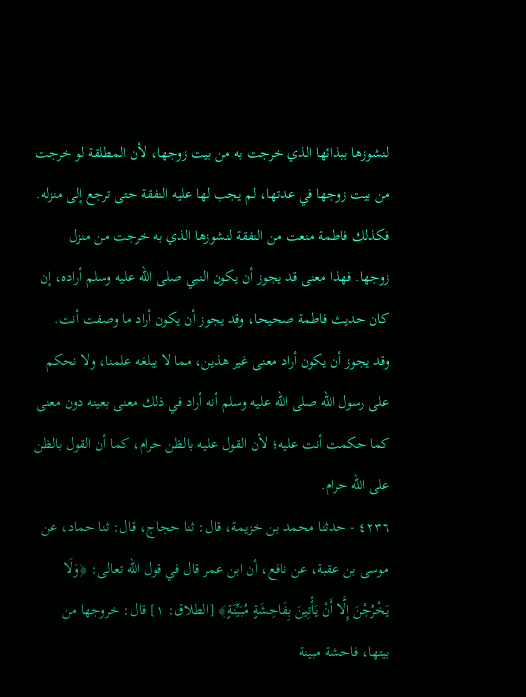لنشوزها ببذائها الذي خرجت به من بيت زوجها، لأن المطلقة لو خرجت من بيت زوجها في عدتها، لم يجب لها عليه النفقة حتى ترجع إلى منزله.
فكذلك فاطمة منعت من النفقة لنشوزها الذي به خرجت من منزل زوجها. فهذا معنى قد يجوز أن يكون النبي صلى الله عليه وسلم أراده، إن كان حديث فاطمة صحيحا، وقد يجوز أن يكون أراد ما وصفت أنت.
وقد يجوز أن يكون أراد معنى غير هذين، مما لا يبلغه علمنا، ولا نحكم على رسول الله صلى الله عليه وسلم أنه أراد في ذلك معنى بعينه دون معنى كما حكمت أنت عليه؛ لأن القول عليه بالظن حرام، كما أن القول بالظن على الله حرام.
٤٢٣٦ - حدثنا محمد بن خزيمة، قال: ثنا حجاج، قال: ثنا حماد، عن موسى بن عقبة، عن نافع، أن ابن عمر قال في قول الله تعالى: ﴿وَلَا يَخْرُجْنَ إِلَّا أَنْ يَأْتِينَ بِفَاحِشَةٍ مُبَيِّنَةٍ﴾ [الطلاق: ١] قال: خروجها من بيتها، فاحشة مبينة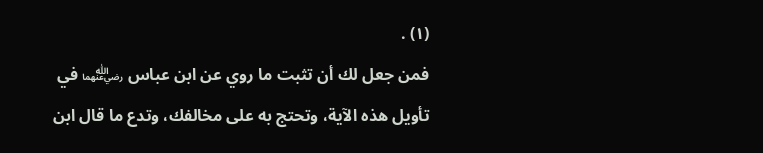(١) .
فمن جعل لك أن تثبت ما روي عن ابن عباس ﵄ في تأويل هذه الآية، وتحتج به على مخالفك، وتدع ما قال ابن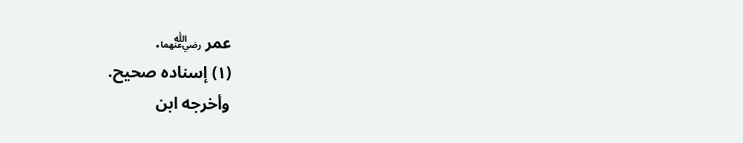عمر ﵄.
(١) إسناده صحيح.
وأخرجه ابن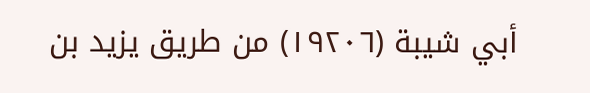أبي شيبة (١٩٢٠٦) من طريق يزيد بن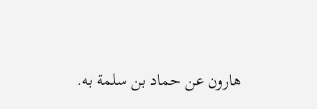هارون عن حماد بن سلمة به.